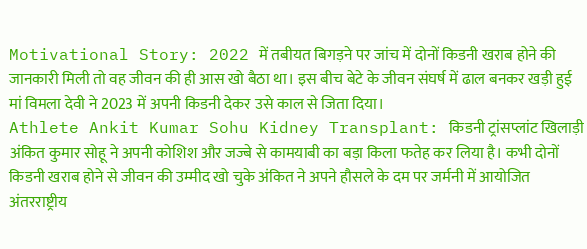Motivational Story: 2022 में तबीयत बिगड़ने पर जांच में दोनों किडनी खराब होने की जानकारी मिली तो वह जीवन की ही आस खो बैठा था। इस बीच बेटे के जीवन संघर्ष में ढाल बनकर खड़ी हुई मां विमला देवी ने 2023 में अपनी किडनी देकर उसे काल से जिता दिया।
Athlete Ankit Kumar Sohu Kidney Transplant: किडनी ट्रांसप्लांट खिलाड़ी अंकित कुमार सोहू ने अपनी कोशिश और जज्बे से कामयाबी का बड़ा किला फतेह कर लिया है। कभी दोनों किडनी खराब होने से जीवन की उम्मीद खो चुके अंकित ने अपने हौसले के दम पर जर्मनी में आयोजित अंतरराष्ट्रीय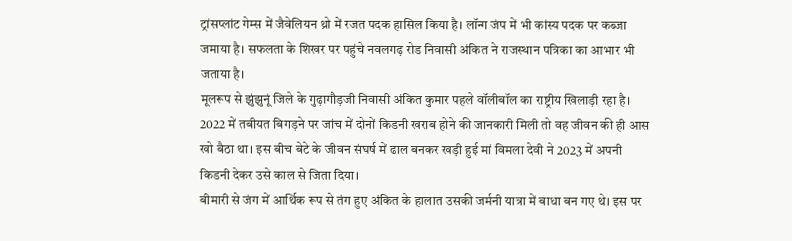ट्रांसप्लांट गेम्स में जैवेलियन थ्रो में रजत पदक हासिल किया है। लॉन्ग जंप में भी कांस्य पदक पर कब्जा जमाया है। सफलता के शिखर पर पहुंचे नवलगढ़ रोड निवासी अंकित ने राजस्थान पत्रिका का आभार भी जताया है।
मूलरूप से झुंझुनूं जिले के गुढ़ागौड़जी निवासी अंकित कुमार पहले वॉलीबॉल का राष्ट्रीय खिलाड़ी रहा है। 2022 में तबीयत बिगड़ने पर जांच में दोनों किडनी खराब होने की जानकारी मिली तो वह जीवन की ही आस खो बैठा था। इस बीच बेटे के जीवन संघर्ष में ढाल बनकर खड़ी हुई मां विमला देवी ने 2023 में अपनी किडनी देकर उसे काल से जिता दिया।
बीमारी से जंग में आर्थिक रूप से तंग हुए अंकित के हालात उसकी जर्मनी यात्रा में बाधा बन गए थे। इस पर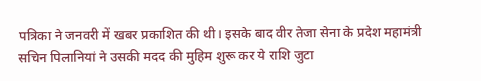पत्रिका ने जनवरी में खबर प्रकाशित की थी। इसके बाद वीर तेजा सेना के प्रदेश महामंत्री सचिन पिलानियां ने उसकी मदद की मुहिम शुरू कर ये राशि जुटा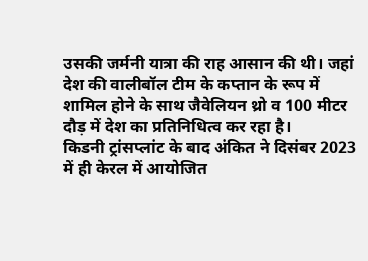उसकी जर्मनी यात्रा की राह आसान की थी। जहां देश की वालीबॉल टीम के कप्तान के रूप में शामिल होने के साथ जैवेलियन थ्रो व 100 मीटर दौड़ में देश का प्रतिनिधित्व कर रहा है।
किडनी ट्रांसप्लांट के बाद अंकित ने दिसंबर 2023 में ही केरल में आयोजित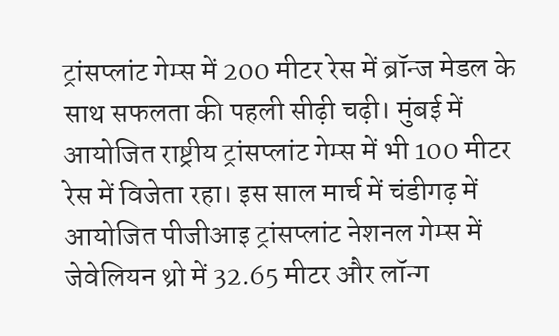ट्रांसप्लांट गेम्स में 200 मीटर रेस में ब्रॉन्ज मेडल के साथ सफलता की पहली सीढ़ी चढ़ी। मुंबई में आयोजित राष्ट्रीय ट्रांसप्लांट गेम्स में भी 100 मीटर रेस में विजेता रहा। इस साल मार्च में चंडीगढ़ में आयोजित पीजीआइ ट्रांसप्लांट नेशनल गेम्स में जेवेलियन थ्रो में 32.65 मीटर और लॉन्ग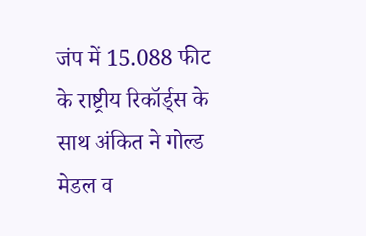जंप में 15.088 फीट के राष्ट्रीय रिकॉर्ड्स के साथ अंकित ने गोल्ड मेडल व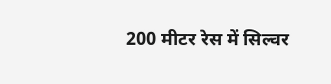200 मीटर रेस में सिल्वर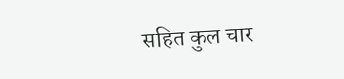सहित कुल चार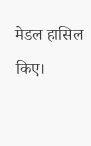मेडल हासिल किए।